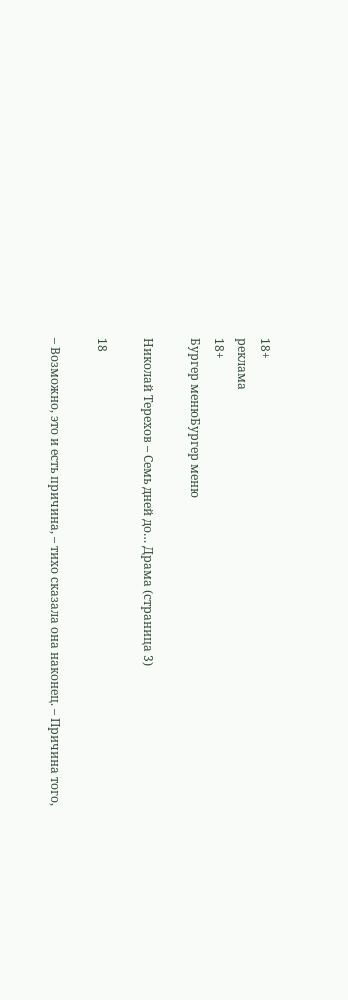18+
реклама
18+
Бургер менюБургер меню

Николай Терехов – Семь дней до… Драма (страница 3)

18

– Возможно, это и есть причина, – тихо сказала она наконец. – Причина того,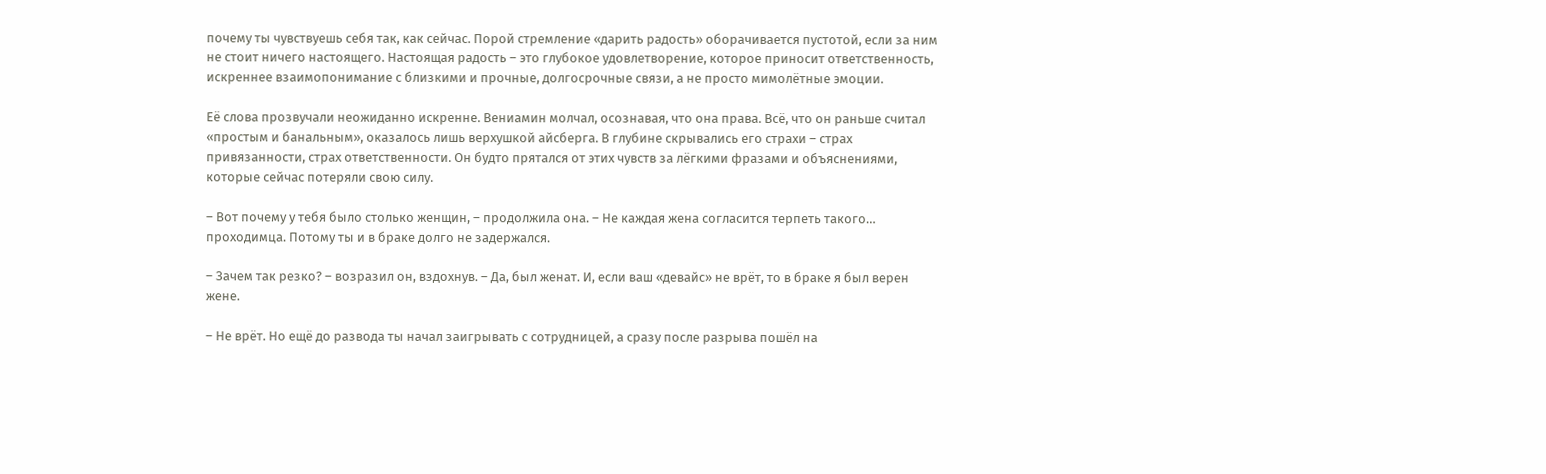почему ты чувствуешь себя так, как сейчас. Порой стремление «дарить радость» оборачивается пустотой, если за ним не стоит ничего настоящего. Настоящая радость – это глубокое удовлетворение, которое приносит ответственность, искреннее взаимопонимание с близкими и прочные, долгосрочные связи, а не просто мимолётные эмоции.

Её слова прозвучали неожиданно искренне. Вениамин молчал, осознавая, что она права. Всё, что он раньше считал «простым и банальным», оказалось лишь верхушкой айсберга. В глубине скрывались его страхи – страх привязанности, страх ответственности. Он будто прятался от этих чувств за лёгкими фразами и объяснениями, которые сейчас потеряли свою силу.

– Вот почему у тебя было столько женщин, – продолжила она. – Не каждая жена согласится терпеть такого… проходимца. Потому ты и в браке долго не задержался.

– Зачем так резко? – возразил он, вздохнув. – Да, был женат. И, если ваш «девайс» не врёт, то в браке я был верен жене.

– Не врёт. Но ещё до развода ты начал заигрывать с сотрудницей, а сразу после разрыва пошёл на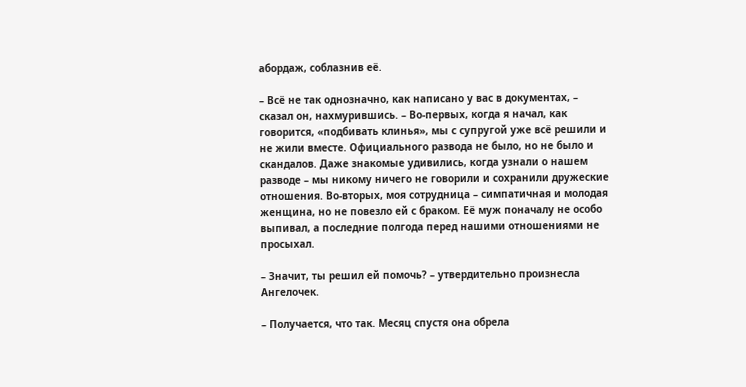абордаж, соблазнив её.

– Всё не так однозначно, как написано у вас в документах, – сказал он, нахмурившись. – Во-первых, когда я начал, как говорится, «подбивать клинья», мы с супругой уже всё решили и не жили вместе. Официального развода не было, но не было и скандалов. Даже знакомые удивились, когда узнали о нашем разводе – мы никому ничего не говорили и сохранили дружеские отношения. Во-вторых, моя сотрудница – симпатичная и молодая женщина, но не повезло ей с браком. Её муж поначалу не особо выпивал, а последние полгода перед нашими отношениями не просыхал.

– Значит, ты решил ей помочь? – утвердительно произнесла Ангелочек.

– Получается, что так. Месяц спустя она обрела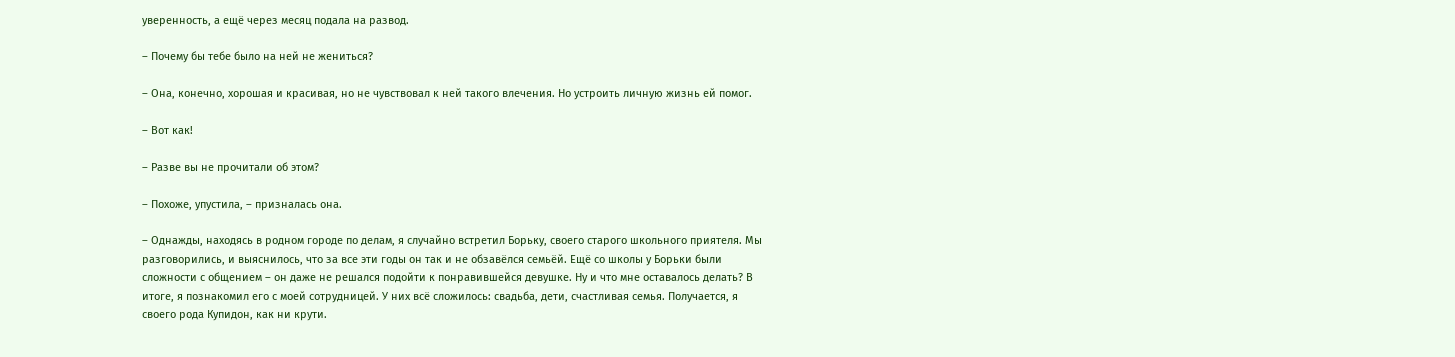уверенность, а ещё через месяц подала на развод.

– Почему бы тебе было на ней не жениться?

– Она, конечно, хорошая и красивая, но не чувствовал к ней такого влечения. Но устроить личную жизнь ей помог.

– Вот как!

– Разве вы не прочитали об этом?

– Похоже, упустила, – призналась она.

– Однажды, находясь в родном городе по делам, я случайно встретил Борьку, своего старого школьного приятеля. Мы разговорились, и выяснилось, что за все эти годы он так и не обзавёлся семьёй. Ещё со школы у Борьки были сложности с общением – он даже не решался подойти к понравившейся девушке. Ну и что мне оставалось делать? В итоге, я познакомил его с моей сотрудницей. У них всё сложилось: свадьба, дети, счастливая семья. Получается, я своего рода Купидон, как ни крути.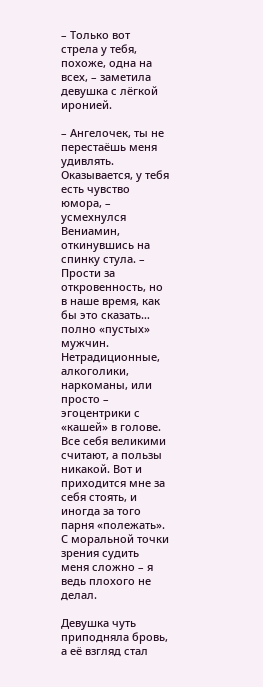– Только вот стрела у тебя, похоже, одна на всех, – заметила девушка с лёгкой иронией.

– Ангелочек, ты не перестаёшь меня удивлять. Оказывается, у тебя есть чувство юмора, – усмехнулся Вениамин, откинувшись на спинку стула. – Прости за откровенность, но в наше время, как бы это сказать… полно «пустых» мужчин. Нетрадиционные, алкоголики, наркоманы, или просто – эгоцентрики с «кашей» в голове. Все себя великими считают, а пользы никакой. Вот и приходится мне за себя стоять, и иногда за того парня «полежать». С моральной точки зрения судить меня сложно – я ведь плохого не делал.

Девушка чуть приподняла бровь, а её взгляд стал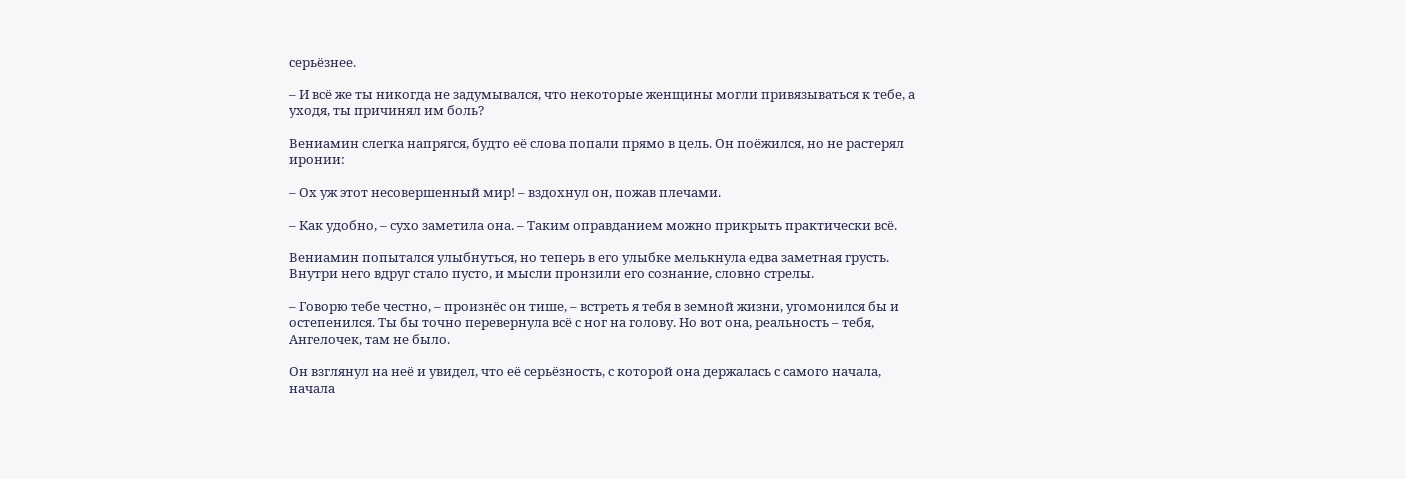серьёзнее.

– И всё же ты никогда не задумывался, что некоторые женщины могли привязываться к тебе, а уходя, ты причинял им боль?

Вениамин слегка напрягся, будто её слова попали прямо в цель. Он поёжился, но не растерял иронии:

– Ох уж этот несовершенный мир! – вздохнул он, пожав плечами.

– Как удобно, – сухо заметила она. – Таким оправданием можно прикрыть практически всё.

Вениамин попытался улыбнуться, но теперь в его улыбке мелькнула едва заметная грусть. Внутри него вдруг стало пусто, и мысли пронзили его сознание, словно стрелы.

– Говорю тебе честно, – произнёс он тише, – встреть я тебя в земной жизни, угомонился бы и остепенился. Ты бы точно перевернула всё с ног на голову. Но вот она, реальность – тебя, Ангелочек, там не было.

Он взглянул на неё и увидел, что её серьёзность, с которой она держалась с самого начала, начала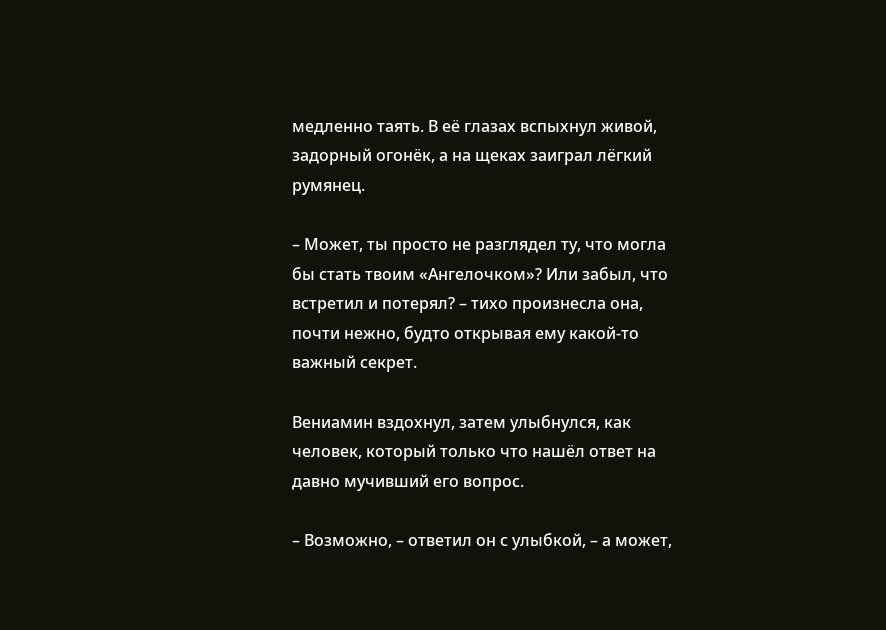медленно таять. В её глазах вспыхнул живой, задорный огонёк, а на щеках заиграл лёгкий румянец.

– Может, ты просто не разглядел ту, что могла бы стать твоим «Ангелочком»? Или забыл, что встретил и потерял? – тихо произнесла она, почти нежно, будто открывая ему какой-то важный секрет.

Вениамин вздохнул, затем улыбнулся, как человек, который только что нашёл ответ на давно мучивший его вопрос.

– Возможно, – ответил он с улыбкой, – а может,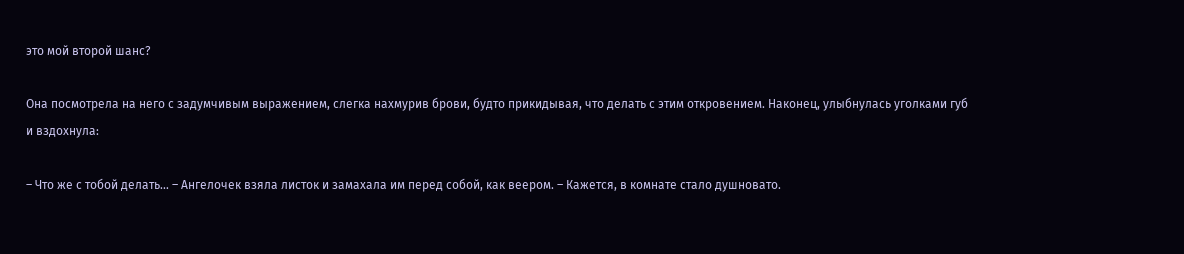это мой второй шанс?

Она посмотрела на него с задумчивым выражением, слегка нахмурив брови, будто прикидывая, что делать с этим откровением. Наконец, улыбнулась уголками губ и вздохнула:

– Что же с тобой делать… – Ангелочек взяла листок и замахала им перед собой, как веером. – Кажется, в комнате стало душновато.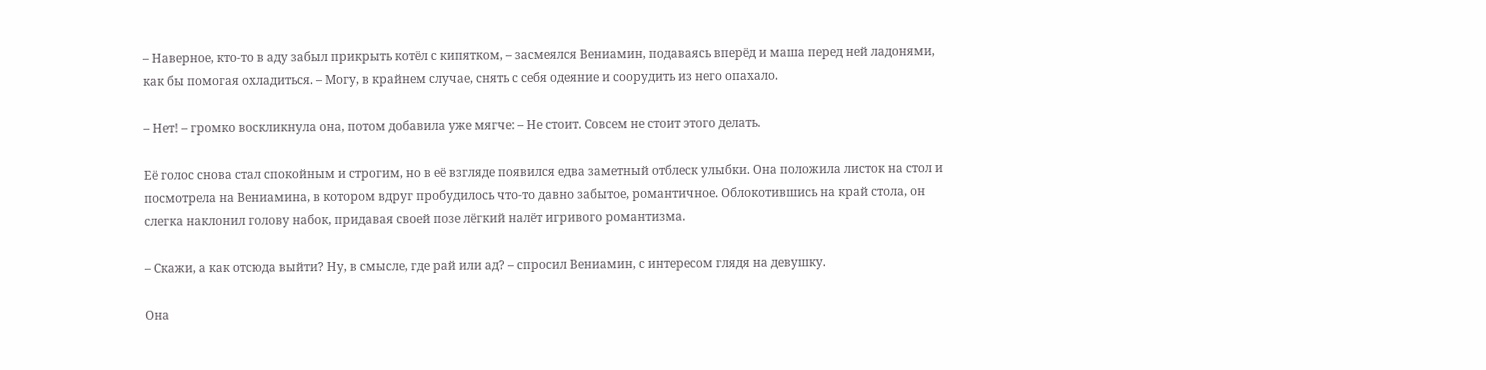– Наверное, кто-то в аду забыл прикрыть котёл с кипятком, – засмеялся Вениамин, подаваясь вперёд и маша перед ней ладонями, как бы помогая охладиться. – Могу, в крайнем случае, снять с себя одеяние и соорудить из него опахало.

– Нет! – громко воскликнула она, потом добавила уже мягче: – Не стоит. Совсем не стоит этого делать.

Её голос снова стал спокойным и строгим, но в её взгляде появился едва заметный отблеск улыбки. Она положила листок на стол и посмотрела на Вениамина, в котором вдруг пробудилось что-то давно забытое, романтичное. Облокотившись на край стола, он слегка наклонил голову набок, придавая своей позе лёгкий налёт игривого романтизма.

– Скажи, а как отсюда выйти? Ну, в смысле, где рай или ад? – спросил Вениамин, с интересом глядя на девушку.

Она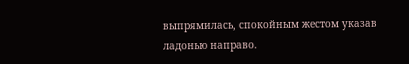выпрямилась, спокойным жестом указав ладонью направо.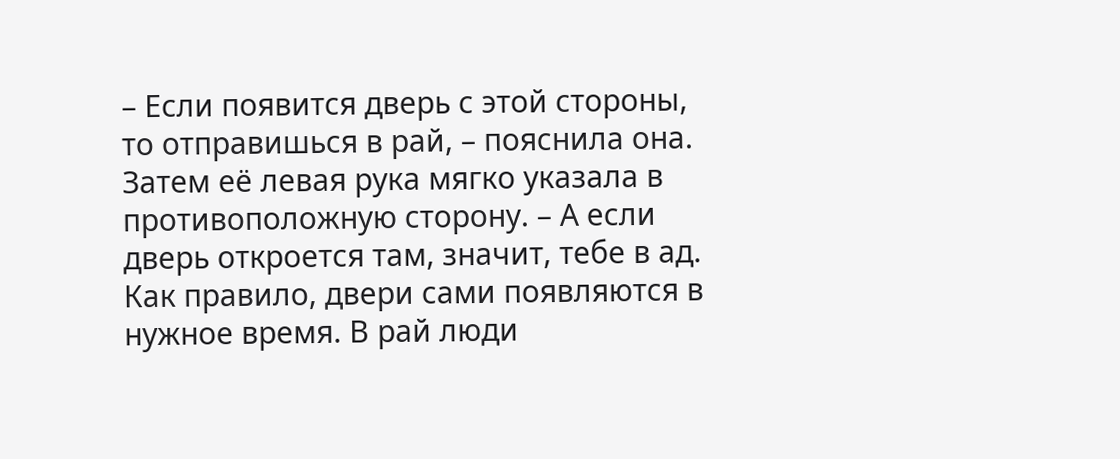– Если появится дверь с этой стороны, то отправишься в рай, – пояснила она. Затем её левая рука мягко указала в противоположную сторону. – А если дверь откроется там, значит, тебе в ад. Как правило, двери сами появляются в нужное время. В рай люди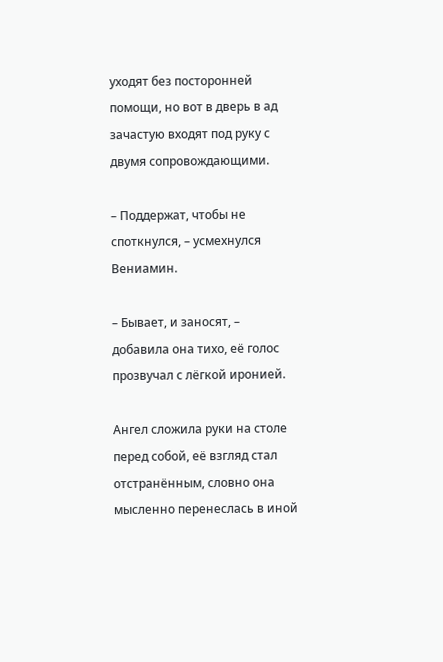уходят без посторонней помощи, но вот в дверь в ад зачастую входят под руку с двумя сопровождающими.

– Поддержат, чтобы не споткнулся, – усмехнулся Вениамин.

– Бывает, и заносят, – добавила она тихо, её голос прозвучал с лёгкой иронией.

Ангел сложила руки на столе перед собой, её взгляд стал отстранённым, словно она мысленно перенеслась в иной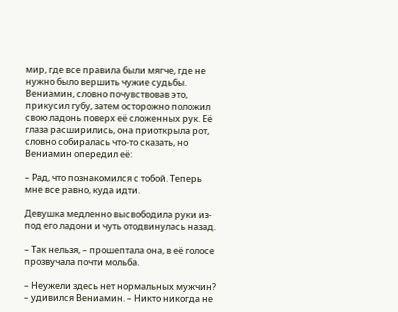мир, где все правила были мягче, где не нужно было вершить чужие судьбы. Вениамин, словно почувствовав это, прикусил губу, затем осторожно положил свою ладонь поверх её сложенных рук. Её глаза расширились, она приоткрыла рот, словно собиралась что-то сказать, но Вениамин опередил её:

– Рад, что познакомился с тобой. Теперь мне все равно, куда идти.

Девушка медленно высвободила руки из-под его ладони и чуть отодвинулась назад.

– Так нельзя, – прошептала она, в её голосе прозвучала почти мольба.

– Неужели здесь нет нормальных мужчин? – удивился Вениамин. – Никто никогда не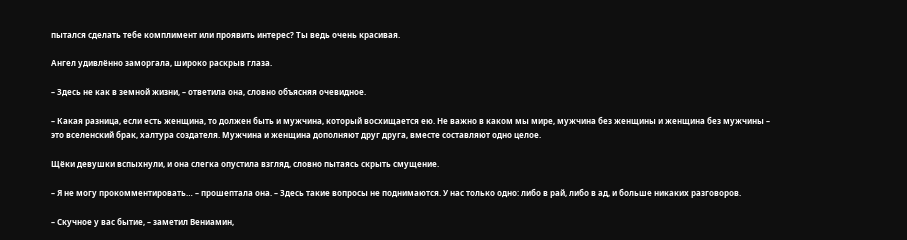пытался сделать тебе комплимент или проявить интерес? Ты ведь очень красивая.

Ангел удивлённо заморгала, широко раскрыв глаза.

– Здесь не как в земной жизни, – ответила она, словно объясняя очевидное.

– Какая разница, если есть женщина, то должен быть и мужчина, который восхищается ею. Не важно в каком мы мире, мужчина без женщины и женщина без мужчины – это вселенский брак, халтура создателя. Мужчина и женщина дополняют друг друга, вместе составляют одно целое.

Щёки девушки вспыхнули, и она слегка опустила взгляд, словно пытаясь скрыть смущение.

– Я не могу прокомментировать… – прошептала она. – Здесь такие вопросы не поднимаются. У нас только одно: либо в рай, либо в ад, и больше никаких разговоров.

– Скучное у вас бытие, – заметил Вениамин,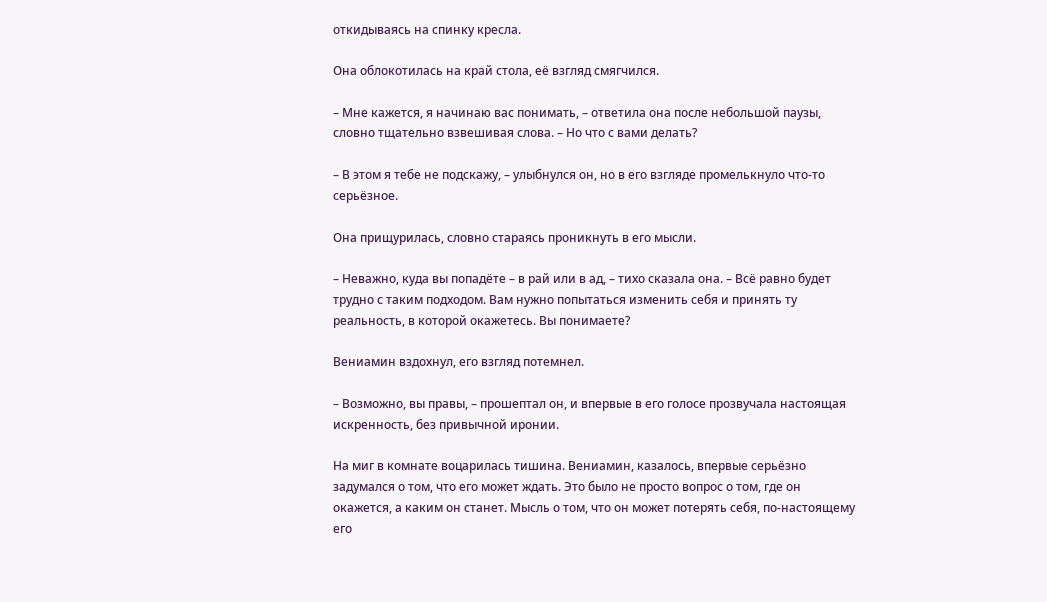откидываясь на спинку кресла.

Она облокотилась на край стола, её взгляд смягчился.

– Мне кажется, я начинаю вас понимать, – ответила она после небольшой паузы, словно тщательно взвешивая слова. – Но что с вами делать?

– В этом я тебе не подскажу, – улыбнулся он, но в его взгляде промелькнуло что-то серьёзное.

Она прищурилась, словно стараясь проникнуть в его мысли.

– Неважно, куда вы попадёте – в рай или в ад, – тихо сказала она. – Всё равно будет трудно с таким подходом. Вам нужно попытаться изменить себя и принять ту реальность, в которой окажетесь. Вы понимаете?

Вениамин вздохнул, его взгляд потемнел.

– Возможно, вы правы, – прошептал он, и впервые в его голосе прозвучала настоящая искренность, без привычной иронии.

На миг в комнате воцарилась тишина. Вениамин, казалось, впервые серьёзно задумался о том, что его может ждать. Это было не просто вопрос о том, где он окажется, а каким он станет. Мысль о том, что он может потерять себя, по-настоящему его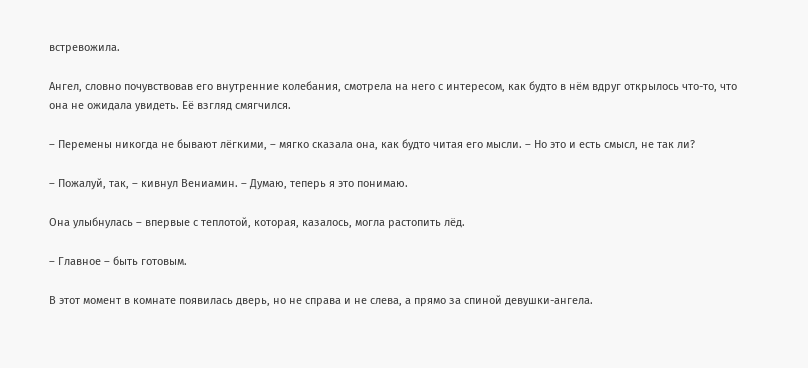встревожила.

Ангел, словно почувствовав его внутренние колебания, смотрела на него с интересом, как будто в нём вдруг открылось что-то, что она не ожидала увидеть. Её взгляд смягчился.

– Перемены никогда не бывают лёгкими, – мягко сказала она, как будто читая его мысли. – Но это и есть смысл, не так ли?

– Пожалуй, так, – кивнул Вениамин. – Думаю, теперь я это понимаю.

Она улыбнулась – впервые с теплотой, которая, казалось, могла растопить лёд.

– Главное – быть готовым.

В этот момент в комнате появилась дверь, но не справа и не слева, а прямо за спиной девушки-ангела.